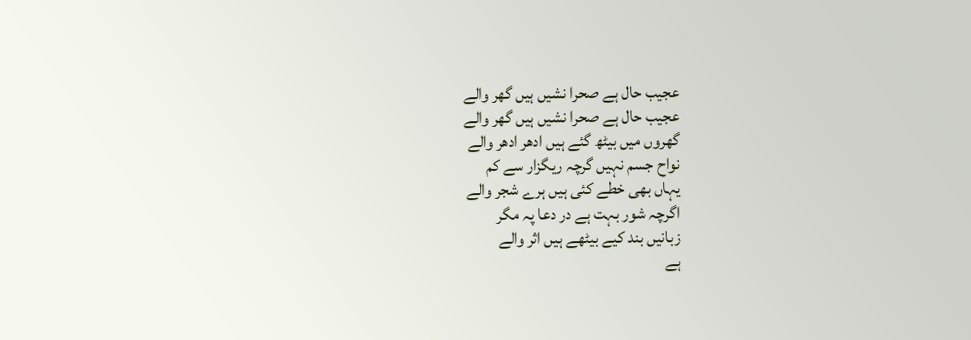عجیب حال ہے صحرا نشیں ہیں گھر والے
عجیب حال ہے صحرا نشیں ہیں گھر والے
گھروں میں بیٹھ گئے ہیں ادھر ادھر والے
نواح جسم نہیں گرچہ ریگزار سے کم
یہاں بھی خطے کئی ہیں ہرے شجر والے
اگرچہ شور بہت ہے در دعا پہ مگر
زبانیں بند کیے بیٹھے ہیں اثر والے
ہے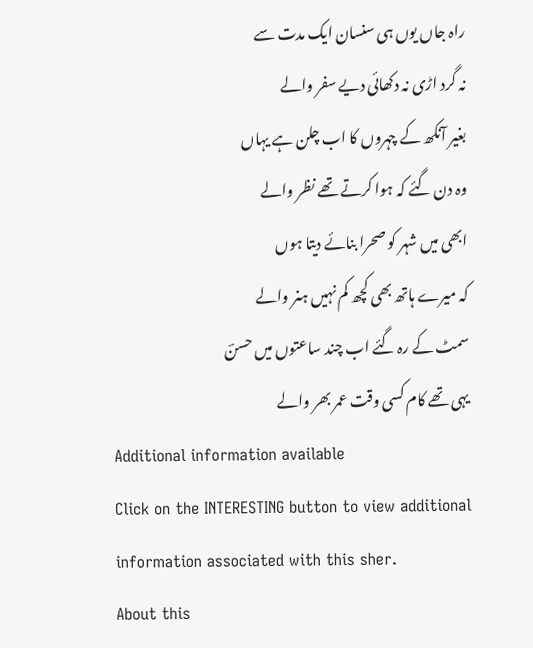راہ جاں یوں ہی سنسان ایک مدت سے
نہ گرد اڑی نہ دکھائی دیے سفر والے
بغیر آنکھ کے چہروں کا اب چلن ہے یہاں
وہ دن گئے کہ ہوا کرتے تھے نظر والے
ابھی میں شہر کو صحرا بنائے دیتا ہوں
کہ میرے ہاتھ بھی کچھ کم نہیں ہنر والے
سمٹ کے رہ گئے اب چند ساعتوں میں حسنؔ
یہی تھے کام کسی وقت عمر بھر والے
Additional information available
Click on the INTERESTING button to view additional information associated with this sher.
About this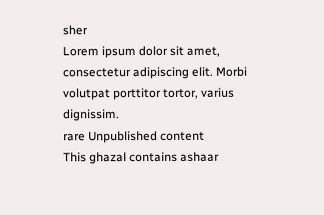sher
Lorem ipsum dolor sit amet, consectetur adipiscing elit. Morbi volutpat porttitor tortor, varius dignissim.
rare Unpublished content
This ghazal contains ashaar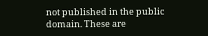not published in the public domain. These are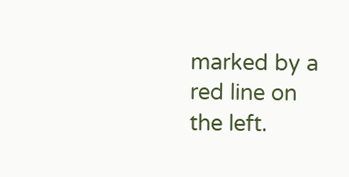marked by a red line on the left.